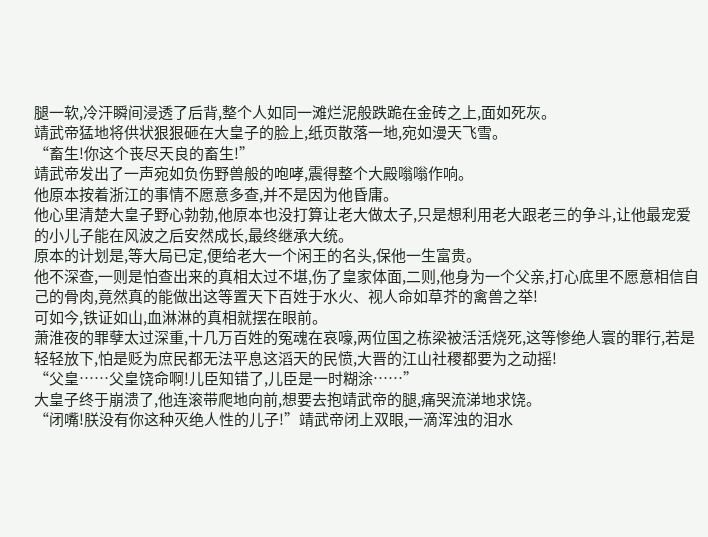腿一软,冷汗瞬间浸透了后背,整个人如同一滩烂泥般跌跪在金砖之上,面如死灰。
靖武帝猛地将供状狠狠砸在大皇子的脸上,纸页散落一地,宛如漫天飞雪。
“畜生!你这个丧尽天良的畜生!”
靖武帝发出了一声宛如负伤野兽般的咆哮,震得整个大殿嗡嗡作响。
他原本按着浙江的事情不愿意多查,并不是因为他昏庸。
他心里清楚大皇子野心勃勃,他原本也没打算让老大做太子,只是想利用老大跟老三的争斗,让他最宠爱的小儿子能在风波之后安然成长,最终继承大统。
原本的计划是,等大局已定,便给老大一个闲王的名头,保他一生富贵。
他不深查,一则是怕查出来的真相太过不堪,伤了皇家体面,二则,他身为一个父亲,打心底里不愿意相信自己的骨肉,竟然真的能做出这等置天下百姓于水火、视人命如草芥的禽兽之举!
可如今,铁证如山,血淋淋的真相就摆在眼前。
萧淮夜的罪孽太过深重,十几万百姓的冤魂在哀嚎,两位国之栋梁被活活烧死,这等惨绝人寰的罪行,若是轻轻放下,怕是贬为庶民都无法平息这滔天的民愤,大晋的江山社稷都要为之动摇!
“父皇……父皇饶命啊!儿臣知错了,儿臣是一时糊涂……”
大皇子终于崩溃了,他连滚带爬地向前,想要去抱靖武帝的腿,痛哭流涕地求饶。
“闭嘴!朕没有你这种灭绝人性的儿子!”靖武帝闭上双眼,一滴浑浊的泪水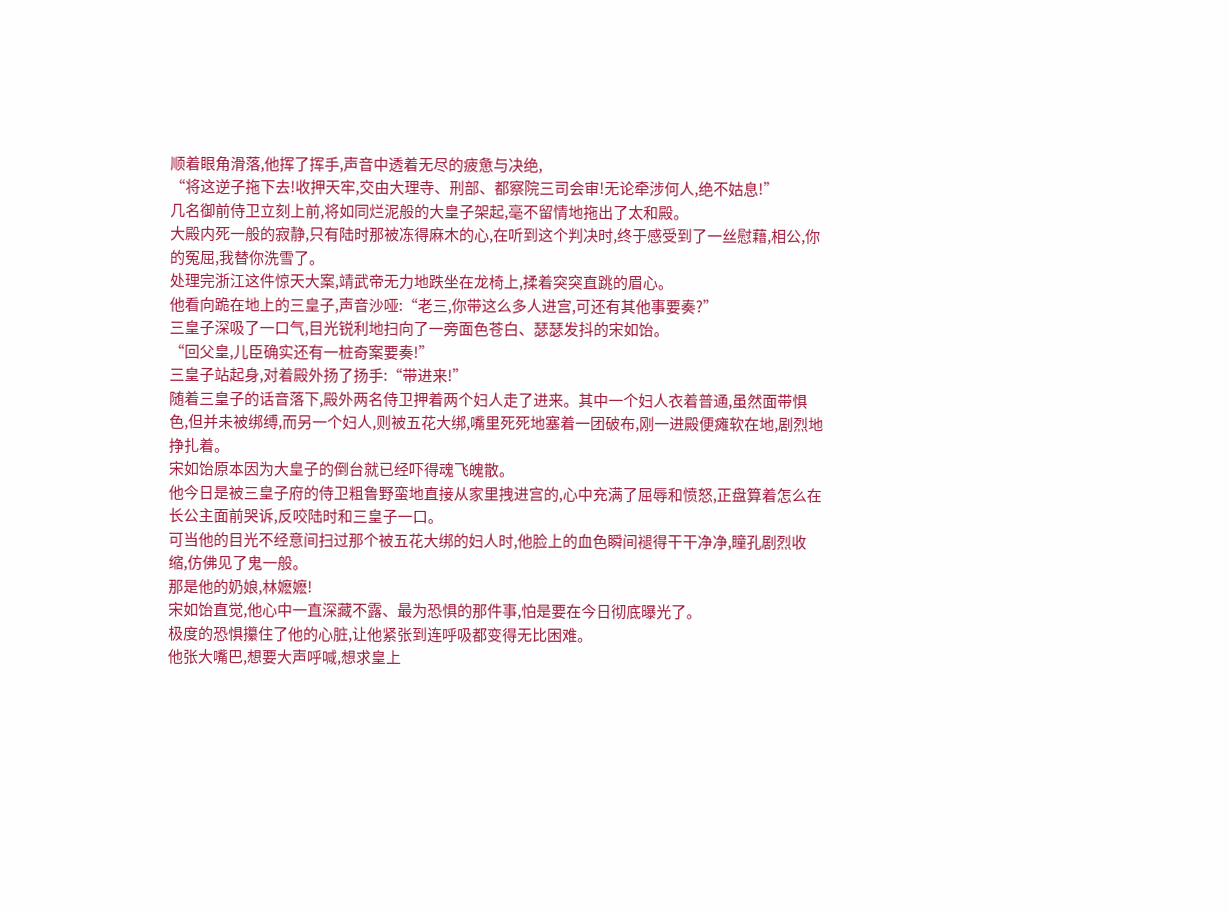顺着眼角滑落,他挥了挥手,声音中透着无尽的疲惫与决绝,
“将这逆子拖下去!收押天牢,交由大理寺、刑部、都察院三司会审!无论牵涉何人,绝不姑息!”
几名御前侍卫立刻上前,将如同烂泥般的大皇子架起,毫不留情地拖出了太和殿。
大殿内死一般的寂静,只有陆时那被冻得麻木的心,在听到这个判决时,终于感受到了一丝慰藉,相公,你的冤屈,我替你洗雪了。
处理完浙江这件惊天大案,靖武帝无力地跌坐在龙椅上,揉着突突直跳的眉心。
他看向跪在地上的三皇子,声音沙哑:“老三,你带这么多人进宫,可还有其他事要奏?”
三皇子深吸了一口气,目光锐利地扫向了一旁面色苍白、瑟瑟发抖的宋如饴。
“回父皇,儿臣确实还有一桩奇案要奏!”
三皇子站起身,对着殿外扬了扬手:“带进来!”
随着三皇子的话音落下,殿外两名侍卫押着两个妇人走了进来。其中一个妇人衣着普通,虽然面带惧色,但并未被绑缚,而另一个妇人,则被五花大绑,嘴里死死地塞着一团破布,刚一进殿便瘫软在地,剧烈地挣扎着。
宋如饴原本因为大皇子的倒台就已经吓得魂飞魄散。
他今日是被三皇子府的侍卫粗鲁野蛮地直接从家里拽进宫的,心中充满了屈辱和愤怒,正盘算着怎么在长公主面前哭诉,反咬陆时和三皇子一口。
可当他的目光不经意间扫过那个被五花大绑的妇人时,他脸上的血色瞬间褪得干干净净,瞳孔剧烈收缩,仿佛见了鬼一般。
那是他的奶娘,林嬷嬷!
宋如饴直觉,他心中一直深藏不露、最为恐惧的那件事,怕是要在今日彻底曝光了。
极度的恐惧攥住了他的心脏,让他紧张到连呼吸都变得无比困难。
他张大嘴巴,想要大声呼喊,想求皇上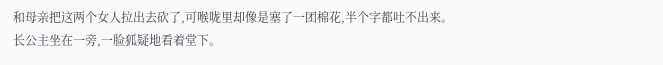和母亲把这两个女人拉出去砍了,可喉咙里却像是塞了一团棉花,半个字都吐不出来。
长公主坐在一旁,一脸狐疑地看着堂下。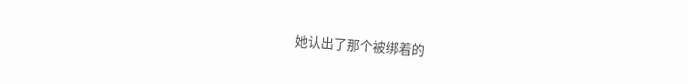她认出了那个被绑着的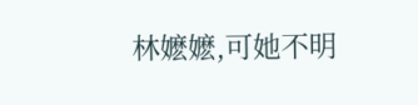林嬷嬷,可她不明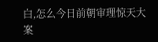白,怎么今日前朝审理惊天大案